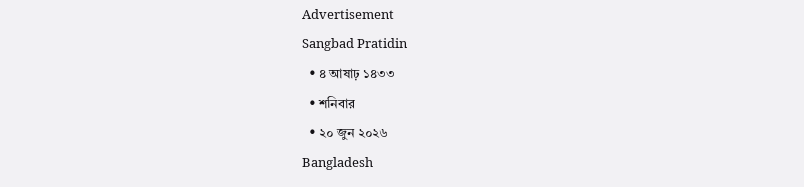Advertisement
Sangbad Pratidin
  • ৪ আষাঢ় ১৪৩৩
  • শনিবার
  • ২০ জুন ২০২৬
Bangladesh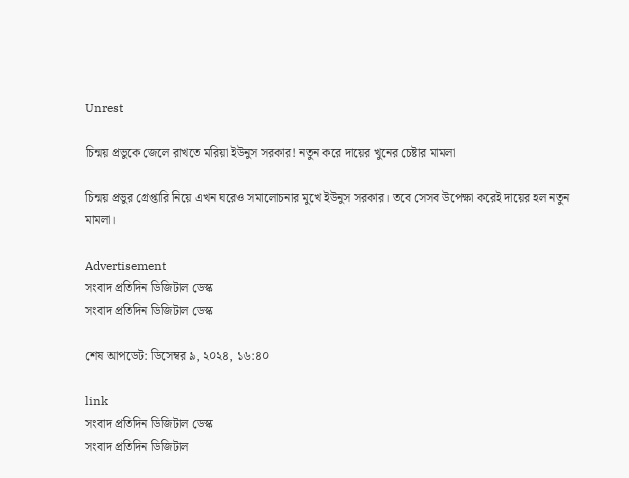Unrest

চিন্ময় প্রভুকে জেলে রাখতে মরিয়া ইউনুস সরকার! নতুন করে দায়ের খুনের চেষ্টার মামলা

চিন্ময় প্রভুর গ্রেপ্তারি নিয়ে এখন ঘরেও সমালোচনার মুখে ইউনুস সরকার। তবে সেসব উপেক্ষা করেই দায়ের হল নতুন মামলা।

Advertisement
সংবাদ প্রতিদিন ডিজিটাল ডেস্ক
সংবাদ প্রতিদিন ডিজিটাল ডেস্ক

শেষ আপডেট: ডিসেম্বর ৯, ২০২৪, ১৬:৪০

link
সংবাদ প্রতিদিন ডিজিটাল ডেস্ক
সংবাদ প্রতিদিন ডিজিটাল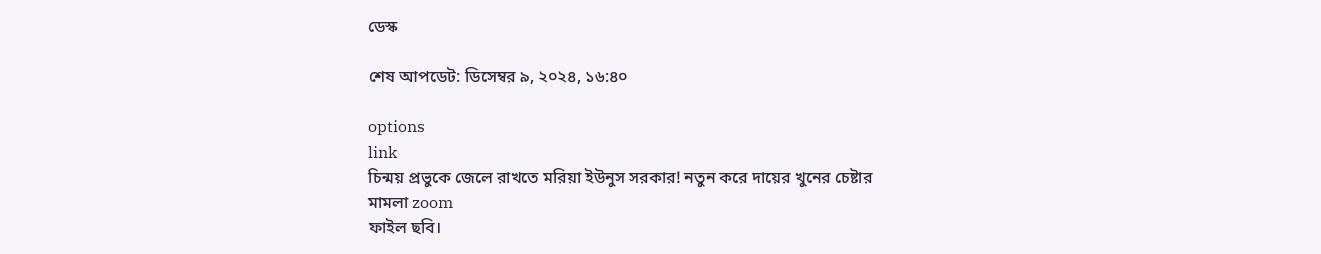ডেস্ক

শেষ আপডেট: ডিসেম্বর ৯, ২০২৪, ১৬:৪০

options
link
চিন্ময় প্রভুকে জেলে রাখতে মরিয়া ইউনুস সরকার! নতুন করে দায়ের খুনের চেষ্টার মামলা zoom
ফাইল ছবি।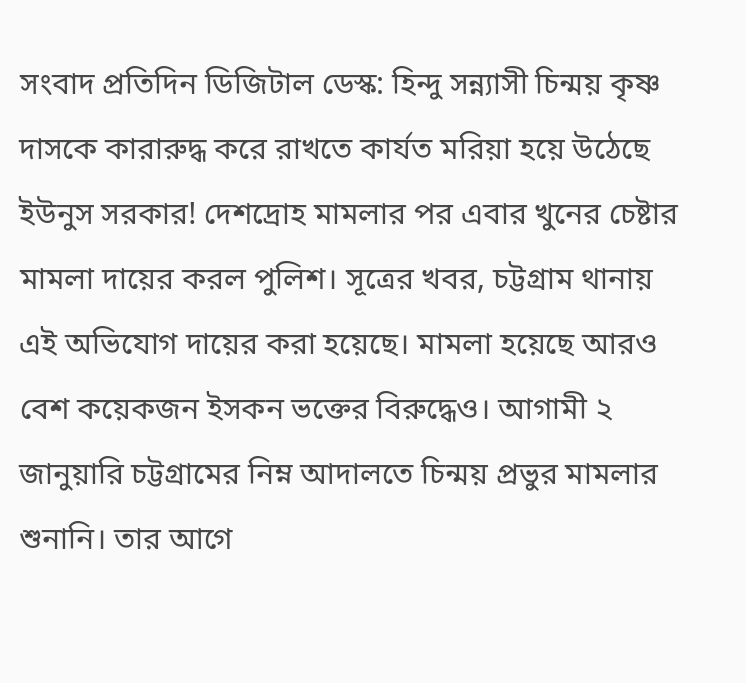সংবাদ প্রতিদিন ডিজিটাল ডেস্ক: হিন্দু সন্ন্যাসী চিন্ময় কৃষ্ণ দাসকে কারারুদ্ধ করে রাখতে কার্যত মরিয়া হয়ে উঠেছে ইউনুস সরকার! দেশদ্রোহ মামলার পর এবার খুনের চেষ্টার মামলা দায়ের করল পুলিশ। সূত্রের খবর, চট্টগ্রাম থানায় এই অভিযোগ দায়ের করা হয়েছে। মামলা হয়েছে আরও বেশ কয়েকজন ইসকন ভক্তের বিরুদ্ধেও। আগামী ২ জানুয়ারি চট্টগ্রামের নিম্ন আদালতে চিন্ময় প্রভুর মামলার শুনানি। তার আগে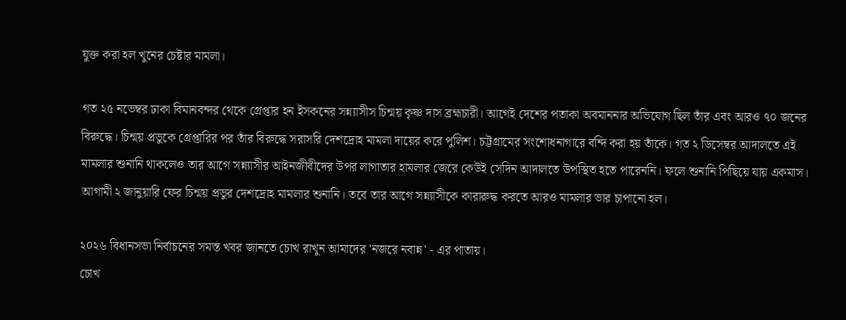যুক্ত করা হল খুনের চেষ্টার মামলা।

গত ২৫ নভেম্বর ঢাকা বিমানবন্দর থেকে গ্রেপ্তার হন ইসকনের সন্ন্যাসীস চিন্ময় কৃষ্ণ দাস ব্রহ্মচারী। আগেই দেশের পতাকা অবমাননার অভিযোগ ছিল তাঁর এবং আরও ৭০ জনের বিরুদ্ধে। চিন্ময় প্রভুকে গ্রেপ্তারির পর তাঁর বিরুদ্ধে সরাসরি দেশদ্রোহ মামলা দায়ের করে পুলিশ। চট্টগ্রামের সংশোধনাগারে বন্দি করা হয় তাঁকে। গত ২ ডিসেম্বর আদালতে এই মামলার শুনানি থাকলেও তার আগে সন্ন্যাসীর আইনজীবীদের উপর লাগাতার হামলার জেরে কেউই সেদিন আদালতে উপস্থিত হতে পারেননি। ফলে শুনানি পিছিয়ে যায় একমাস। আগামী ২ জানুয়ারি ফের চিন্ময় প্রভুর দেশদ্রোহ মামলার শুনানি। তবে তার আগে সন্ন্যাসীকে কারারুদ্ধ করতে আরও মামলার ভার চাপানো হল।

২০২৬ বিধানসভা নির্বাচনের সমস্ত খবর জানতে চোখ রাখুন আমাদের 'নজরে নবান্ন' - এর পাতায়।
চোখ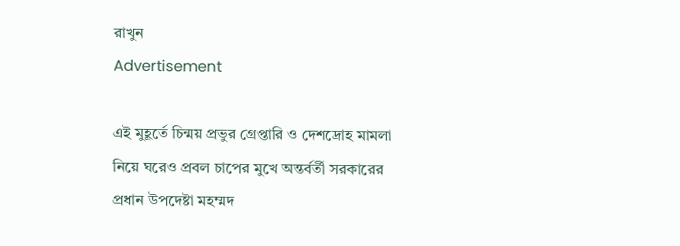রাখুন
Advertisement

এই মুহূর্তে চিন্ময় প্রভুর গ্রেপ্তারি ও দেশদ্রোহ মামলা নিয়ে ঘরেও প্রবল চাপের মুখে অন্তর্বর্তী সরকারের প্রধান উপদেষ্টা মহম্মদ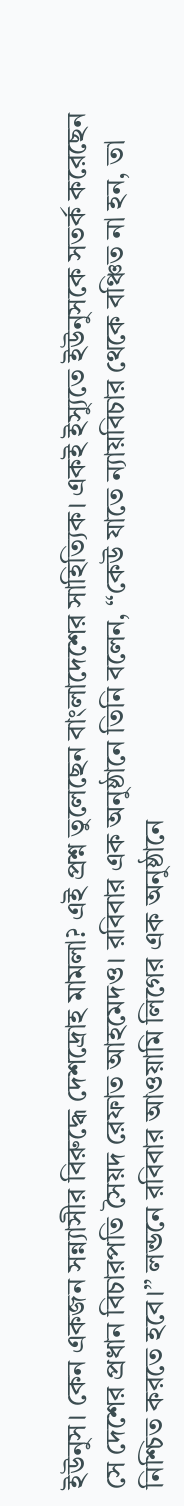ইউনুস। কেন একজন সন্ন্যাসীর বিরুদ্ধে দেশদ্রোহ মামলা? এই প্রশ্ন তুলেছেন বাংলাদেশের সাহিত্যিক। একই ইস্যুতে ইউনুসকে সতর্ক করেছেন সে দেশের প্রধান বিচারপতি সৈয়দ রেফাত আহমেদও। রবিবার এক অনুষ্ঠানে তিনি বলেন, “কেউ যাতে ন্যায়বিচার থেকে বঞ্চিত না হন, তা নিশ্চিত করতে হবে।” লন্ডনে রবিবার আওয়ামি লিগের এক অনুষ্ঠানে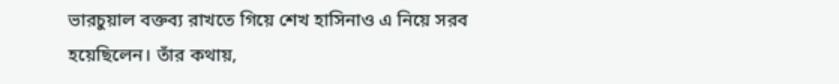ভারচুয়াল বক্তব্য রাখতে গিয়ে শেখ হাসিনাও এ নিয়ে সরব হয়েছিলেন। তাঁর কথায়,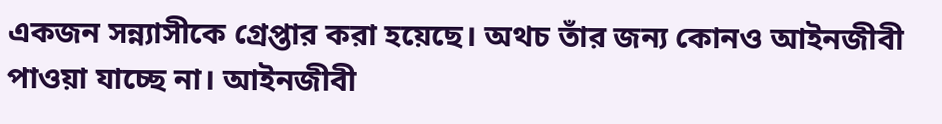একজন সন্ন্যাসীকে গ্রেপ্তার করা হয়েছে। অথচ তাঁর জন্য কোনও আইনজীবী পাওয়া যাচ্ছে না। আইনজীবী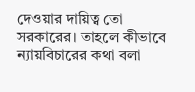দেওয়ার দায়িত্ব তো সরকারের। তাহলে কীভাবে ন্যায়বিচারের কথা বলা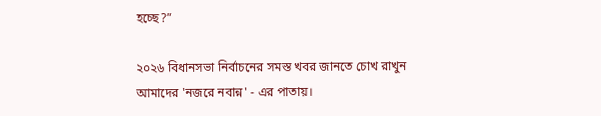হচ্ছে?”

২০২৬ বিধানসভা নির্বাচনের সমস্ত খবর জানতে চোখ রাখুন আমাদের 'নজরে নবান্ন' - এর পাতায়।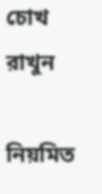চোখ রাখুন

নিয়মিত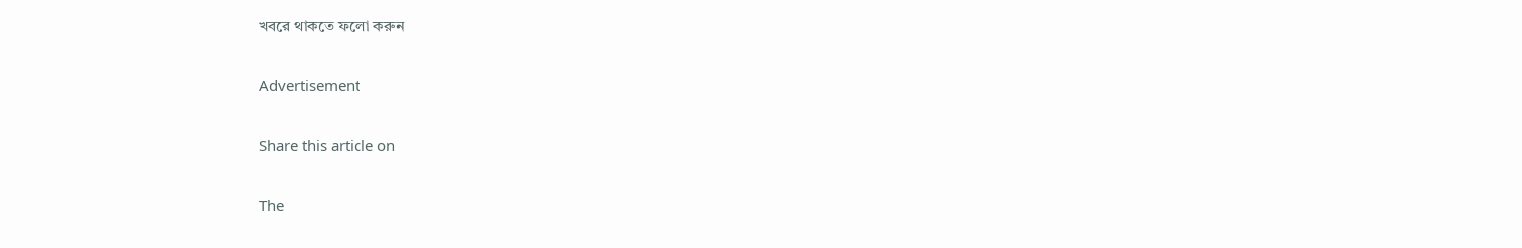খবরে থাকতে ফলো করুন

Advertisement

Share this article on

The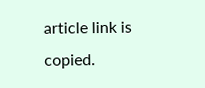article link is copied.